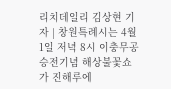리치데일리 김상현 기자 | 창원특례시는 4월 1일 저녁 8시 이충무공 승전기념 해상불꽃쇼가 진해루에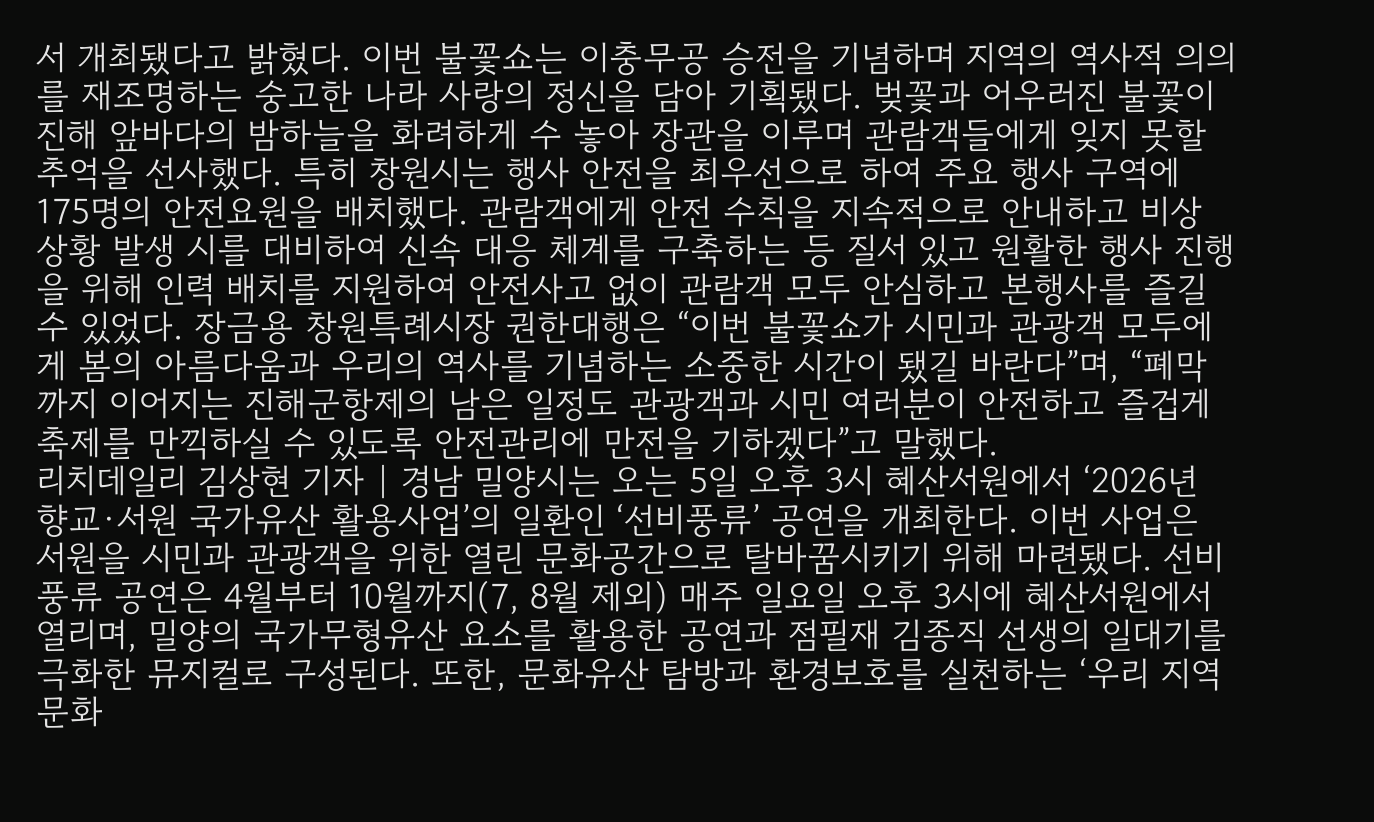서 개최됐다고 밝혔다. 이번 불꽃쇼는 이충무공 승전을 기념하며 지역의 역사적 의의를 재조명하는 숭고한 나라 사랑의 정신을 담아 기획됐다. 벚꽃과 어우러진 불꽃이 진해 앞바다의 밤하늘을 화려하게 수 놓아 장관을 이루며 관람객들에게 잊지 못할 추억을 선사했다. 특히 창원시는 행사 안전을 최우선으로 하여 주요 행사 구역에 175명의 안전요원을 배치했다. 관람객에게 안전 수칙을 지속적으로 안내하고 비상 상황 발생 시를 대비하여 신속 대응 체계를 구축하는 등 질서 있고 원활한 행사 진행을 위해 인력 배치를 지원하여 안전사고 없이 관람객 모두 안심하고 본행사를 즐길 수 있었다. 장금용 창원특례시장 권한대행은 “이번 불꽃쇼가 시민과 관광객 모두에게 봄의 아름다움과 우리의 역사를 기념하는 소중한 시간이 됐길 바란다”며, “폐막까지 이어지는 진해군항제의 남은 일정도 관광객과 시민 여러분이 안전하고 즐겁게 축제를 만끽하실 수 있도록 안전관리에 만전을 기하겠다”고 말했다.
리치데일리 김상현 기자 | 경남 밀양시는 오는 5일 오후 3시 혜산서원에서 ‘2026년 향교·서원 국가유산 활용사업’의 일환인 ‘선비풍류’ 공연을 개최한다. 이번 사업은 서원을 시민과 관광객을 위한 열린 문화공간으로 탈바꿈시키기 위해 마련됐다. 선비풍류 공연은 4월부터 10월까지(7, 8월 제외) 매주 일요일 오후 3시에 혜산서원에서 열리며, 밀양의 국가무형유산 요소를 활용한 공연과 점필재 김종직 선생의 일대기를 극화한 뮤지컬로 구성된다. 또한, 문화유산 탐방과 환경보호를 실천하는 ‘우리 지역 문화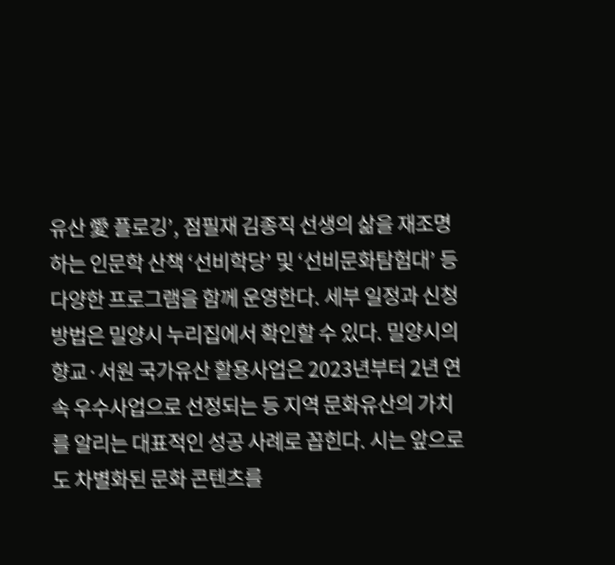유산 愛 플로깅’, 점필재 김종직 선생의 삶을 재조명하는 인문학 산책 ‘선비학당’ 및 ‘선비문화탐험대’ 등 다양한 프로그램을 함께 운영한다. 세부 일정과 신청 방법은 밀양시 누리집에서 확인할 수 있다. 밀양시의 향교·서원 국가유산 활용사업은 2023년부터 2년 연속 우수사업으로 선정되는 등 지역 문화유산의 가치를 알리는 대표적인 성공 사례로 꼽힌다. 시는 앞으로도 차별화된 문화 콘텐츠를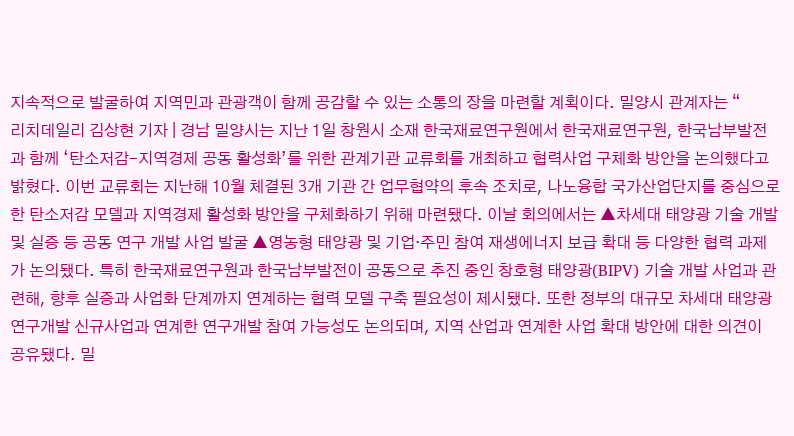지속적으로 발굴하여 지역민과 관광객이 함께 공감할 수 있는 소통의 장을 마련할 계획이다. 밀양시 관계자는 “
리치데일리 김상현 기자 | 경남 밀양시는 지난 1일 창원시 소재 한국재료연구원에서 한국재료연구원, 한국남부발전과 함께 ‘탄소저감-지역경제 공동 활성화’를 위한 관계기관 교류회를 개최하고 협력사업 구체화 방안을 논의했다고 밝혔다. 이번 교류회는 지난해 10월 체결된 3개 기관 간 업무협약의 후속 조치로, 나노융합 국가산업단지를 중심으로 한 탄소저감 모델과 지역경제 활성화 방안을 구체화하기 위해 마련됐다. 이날 회의에서는 ▲차세대 태양광 기술 개발 및 실증 등 공동 연구 개발 사업 발굴 ▲영농형 태양광 및 기업·주민 참여 재생에너지 보급 확대 등 다양한 협력 과제가 논의됐다. 특히 한국재료연구원과 한국남부발전이 공동으로 추진 중인 창호형 태양광(BIPV) 기술 개발 사업과 관련해, 향후 실증과 사업화 단계까지 연계하는 협력 모델 구축 필요성이 제시됐다. 또한 정부의 대규모 차세대 태양광 연구개발 신규사업과 연계한 연구개발 참여 가능성도 논의되며, 지역 산업과 연계한 사업 확대 방안에 대한 의견이 공유됐다. 밀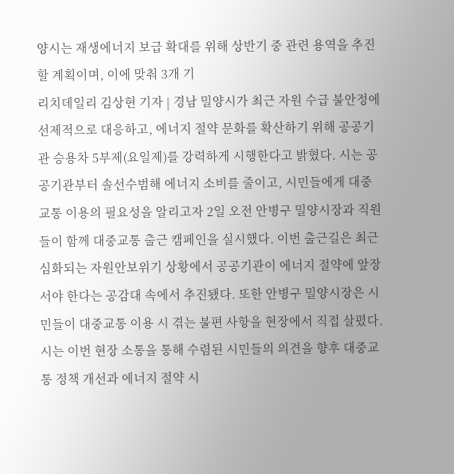양시는 재생에너지 보급 확대를 위해 상반기 중 관련 용역을 추진할 계획이며, 이에 맞춰 3개 기
리치데일리 김상현 기자 | 경남 밀양시가 최근 자원 수급 불안정에 선제적으로 대응하고, 에너지 절약 문화를 확산하기 위해 공공기관 승용차 5부제(요일제)를 강력하게 시행한다고 밝혔다. 시는 공공기관부터 솔선수범해 에너지 소비를 줄이고, 시민들에게 대중교통 이용의 필요성을 알리고자 2일 오전 안병구 밀양시장과 직원들이 함께 대중교통 출근 캠페인을 실시했다. 이번 출근길은 최근 심화되는 자원안보위기 상황에서 공공기관이 에너지 절약에 앞장서야 한다는 공감대 속에서 추진됐다. 또한 안병구 밀양시장은 시민들이 대중교통 이용 시 겪는 불편 사항을 현장에서 직접 살폈다. 시는 이번 현장 소통을 통해 수렴된 시민들의 의견을 향후 대중교통 정책 개선과 에너지 절약 시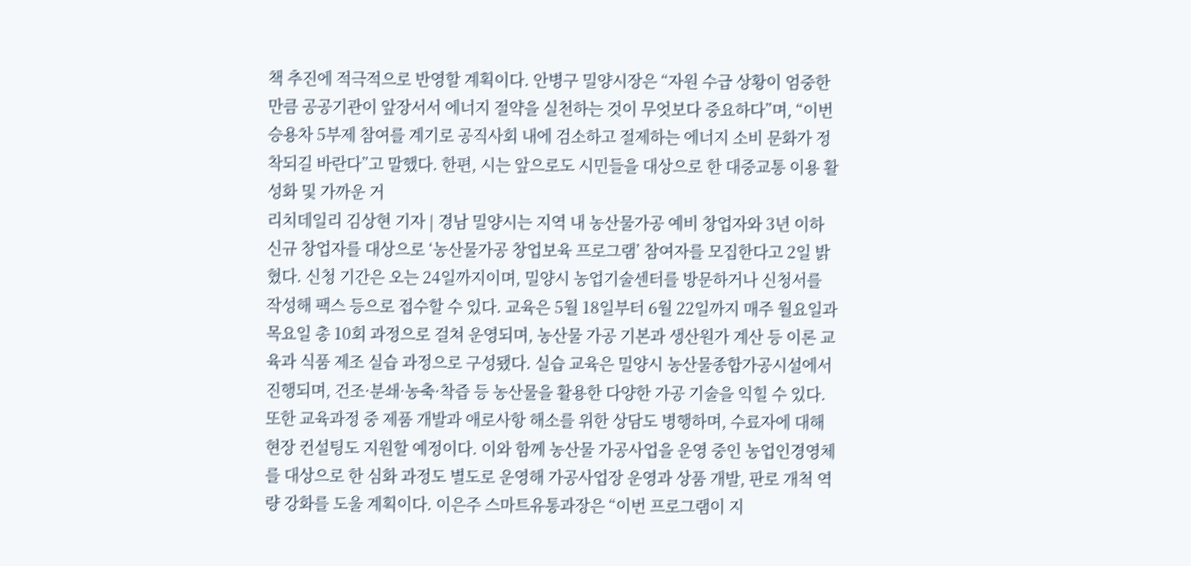책 추진에 적극적으로 반영할 계획이다. 안병구 밀양시장은 “자원 수급 상황이 엄중한 만큼 공공기관이 앞장서서 에너지 절약을 실천하는 것이 무엇보다 중요하다”며, “이번 승용차 5부제 참여를 계기로 공직사회 내에 검소하고 절제하는 에너지 소비 문화가 정착되길 바란다”고 말했다. 한편, 시는 앞으로도 시민들을 대상으로 한 대중교통 이용 활성화 및 가까운 거
리치데일리 김상현 기자 | 경남 밀양시는 지역 내 농산물가공 예비 창업자와 3년 이하 신규 창업자를 대상으로 ‘농산물가공 창업보육 프로그램’ 참여자를 모집한다고 2일 밝혔다. 신청 기간은 오는 24일까지이며, 밀양시 농업기술센터를 방문하거나 신청서를 작성해 팩스 등으로 접수할 수 있다. 교육은 5월 18일부터 6월 22일까지 매주 월요일과 목요일 총 10회 과정으로 걸쳐 운영되며, 농산물 가공 기본과 생산원가 계산 등 이론 교육과 식품 제조 실습 과정으로 구성됐다. 실습 교육은 밀양시 농산물종합가공시설에서 진행되며, 건조·분쇄·농축·착즙 등 농산물을 활용한 다양한 가공 기술을 익힐 수 있다. 또한 교육과정 중 제품 개발과 애로사항 해소를 위한 상담도 병행하며, 수료자에 대해 현장 컨설팅도 지원할 예정이다. 이와 함께 농산물 가공사업을 운영 중인 농업인경영체를 대상으로 한 심화 과정도 별도로 운영해 가공사업장 운영과 상품 개발, 판로 개척 역량 강화를 도울 계획이다. 이은주 스마트유통과장은 “이번 프로그램이 지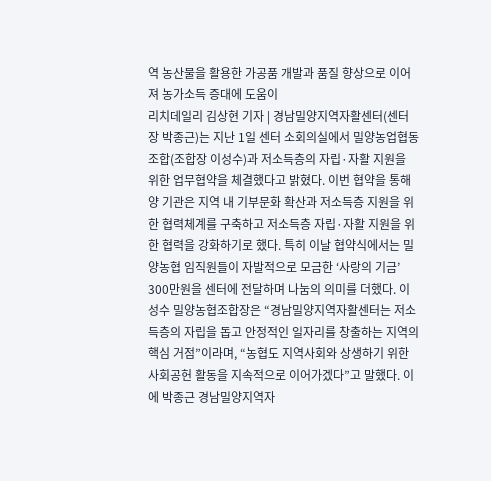역 농산물을 활용한 가공품 개발과 품질 향상으로 이어져 농가소득 증대에 도움이
리치데일리 김상현 기자 | 경남밀양지역자활센터(센터장 박종근)는 지난 1일 센터 소회의실에서 밀양농업협동조합(조합장 이성수)과 저소득층의 자립·자활 지원을 위한 업무협약을 체결했다고 밝혔다. 이번 협약을 통해 양 기관은 지역 내 기부문화 확산과 저소득층 지원을 위한 협력체계를 구축하고 저소득층 자립·자활 지원을 위한 협력을 강화하기로 했다. 특히 이날 협약식에서는 밀양농협 임직원들이 자발적으로 모금한 ‘사랑의 기금’ 300만원을 센터에 전달하며 나눔의 의미를 더했다. 이성수 밀양농협조합장은 “경남밀양지역자활센터는 저소득층의 자립을 돕고 안정적인 일자리를 창출하는 지역의 핵심 거점”이라며, “농협도 지역사회와 상생하기 위한 사회공헌 활동을 지속적으로 이어가겠다”고 말했다. 이에 박종근 경남밀양지역자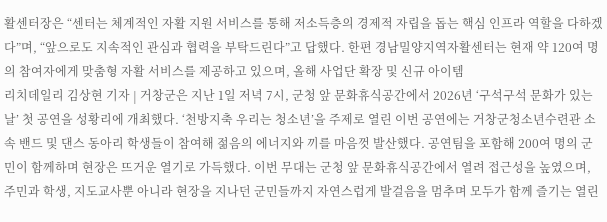활센터장은 “센터는 체계적인 자활 지원 서비스를 통해 저소득층의 경제적 자립을 돕는 핵심 인프라 역할을 다하겠다”며, “앞으로도 지속적인 관심과 협력을 부탁드린다”고 답했다. 한편 경남밀양지역자활센터는 현재 약 120여 명의 참여자에게 맞춤형 자활 서비스를 제공하고 있으며, 올해 사업단 확장 및 신규 아이템
리치데일리 김상현 기자 | 거창군은 지난 1일 저녁 7시, 군청 앞 문화휴식공간에서 2026년 ‘구석구석 문화가 있는 날’ 첫 공연을 성황리에 개최했다. ‘천방지축 우리는 청소년’을 주제로 열린 이번 공연에는 거창군청소년수련관 소속 밴드 및 댄스 동아리 학생들이 참여해 젊음의 에너지와 끼를 마음껏 발산했다. 공연팀을 포함해 200여 명의 군민이 함께하며 현장은 뜨거운 열기로 가득했다. 이번 무대는 군청 앞 문화휴식공간에서 열려 접근성을 높였으며, 주민과 학생, 지도교사뿐 아니라 현장을 지나던 군민들까지 자연스럽게 발걸음을 멈추며 모두가 함께 즐기는 열린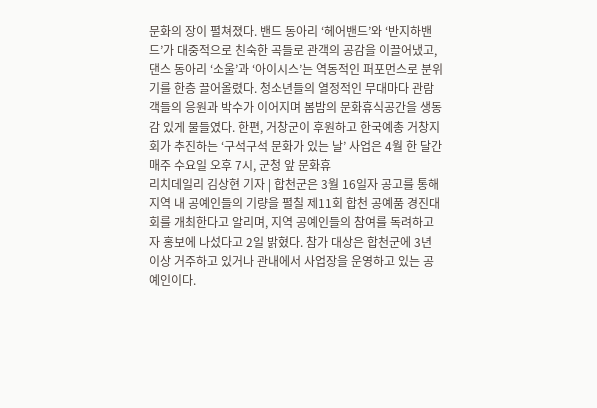문화의 장이 펼쳐졌다. 밴드 동아리 ‘헤어밴드’와 ‘반지하밴드’가 대중적으로 친숙한 곡들로 관객의 공감을 이끌어냈고, 댄스 동아리 ‘소울’과 ‘아이시스’는 역동적인 퍼포먼스로 분위기를 한층 끌어올렸다. 청소년들의 열정적인 무대마다 관람객들의 응원과 박수가 이어지며 봄밤의 문화휴식공간을 생동감 있게 물들였다. 한편, 거창군이 후원하고 한국예총 거창지회가 추진하는 ‘구석구석 문화가 있는 날’ 사업은 4월 한 달간 매주 수요일 오후 7시, 군청 앞 문화휴
리치데일리 김상현 기자 | 합천군은 3월 16일자 공고를 통해 지역 내 공예인들의 기량을 펼칠 제11회 합천 공예품 경진대회를 개최한다고 알리며, 지역 공예인들의 참여를 독려하고자 홍보에 나섰다고 2일 밝혔다. 참가 대상은 합천군에 3년 이상 거주하고 있거나 관내에서 사업장을 운영하고 있는 공예인이다.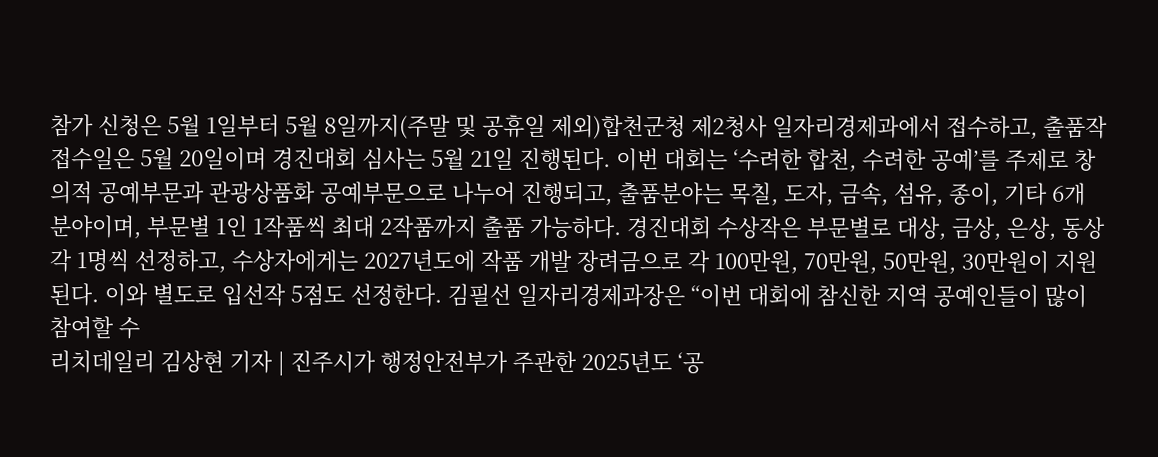참가 신청은 5월 1일부터 5월 8일까지(주말 및 공휴일 제외)합천군청 제2청사 일자리경제과에서 접수하고, 출품작 접수일은 5월 20일이며 경진대회 심사는 5월 21일 진행된다. 이번 대회는 ‘수려한 합천, 수려한 공예’를 주제로 창의적 공예부문과 관광상품화 공예부문으로 나누어 진행되고, 출품분야는 목칠, 도자, 금속, 섬유, 종이, 기타 6개 분야이며, 부문별 1인 1작품씩 최대 2작품까지 출품 가능하다. 경진대회 수상작은 부문별로 대상, 금상, 은상, 동상 각 1명씩 선정하고, 수상자에게는 2027년도에 작품 개발 장려금으로 각 100만원, 70만원, 50만원, 30만원이 지원된다. 이와 별도로 입선작 5점도 선정한다. 김필선 일자리경제과장은 “이번 대회에 참신한 지역 공예인들이 많이 참여할 수
리치데일리 김상현 기자 | 진주시가 행정안전부가 주관한 2025년도 ‘공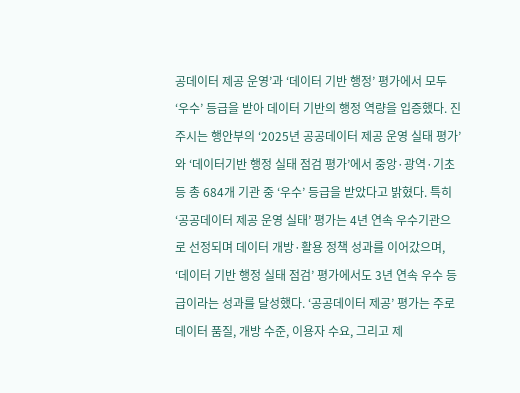공데이터 제공 운영’과 ‘데이터 기반 행정’ 평가에서 모두 ‘우수’ 등급을 받아 데이터 기반의 행정 역량을 입증했다. 진주시는 행안부의 ‘2025년 공공데이터 제공 운영 실태 평가’와 ‘데이터기반 행정 실태 점검 평가’에서 중앙·광역·기초 등 총 684개 기관 중 ‘우수’ 등급을 받았다고 밝혔다. 특히 ‘공공데이터 제공 운영 실태’ 평가는 4년 연속 우수기관으로 선정되며 데이터 개방·활용 정책 성과를 이어갔으며, ‘데이터 기반 행정 실태 점검’ 평가에서도 3년 연속 우수 등급이라는 성과를 달성했다. ‘공공데이터 제공’ 평가는 주로 데이터 품질, 개방 수준, 이용자 수요, 그리고 제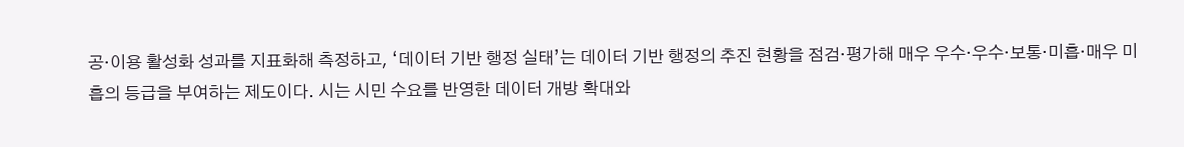공·이용 활성화 성과를 지표화해 측정하고, ‘데이터 기반 행정 실태’는 데이터 기반 행정의 추진 현황을 점검·평가해 매우 우수·우수·보통·미흡·매우 미흡의 등급을 부여하는 제도이다. 시는 시민 수요를 반영한 데이터 개방 확대와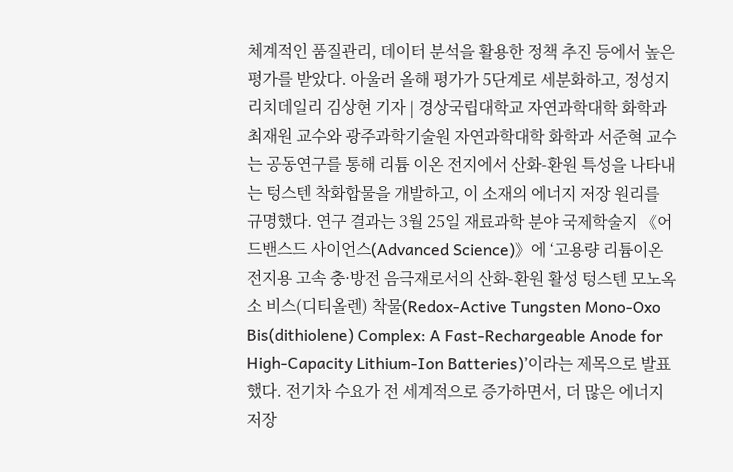체계적인 품질관리, 데이터 분석을 활용한 정책 추진 등에서 높은 평가를 받았다. 아울러 올해 평가가 5단계로 세분화하고, 정성지
리치데일리 김상현 기자 | 경상국립대학교 자연과학대학 화학과 최재원 교수와 광주과학기술원 자연과학대학 화학과 서준혁 교수는 공동연구를 통해 리튬 이온 전지에서 산화-환원 특성을 나타내는 텅스텐 착화합물을 개발하고, 이 소재의 에너지 저장 원리를 규명했다. 연구 결과는 3월 25일 재료과학 분야 국제학술지 《어드밴스드 사이언스(Advanced Science)》에 ‘고용량 리튬이온전지용 고속 충·방전 음극재로서의 산화-환원 활성 텅스텐 모노옥소 비스(디티올렌) 착물(Redox-Active Tungsten Mono-Oxo Bis(dithiolene) Complex: A Fast-Rechargeable Anode for High-Capacity Lithium-Ion Batteries)’이라는 제목으로 발표했다. 전기차 수요가 전 세계적으로 증가하면서, 더 많은 에너지 저장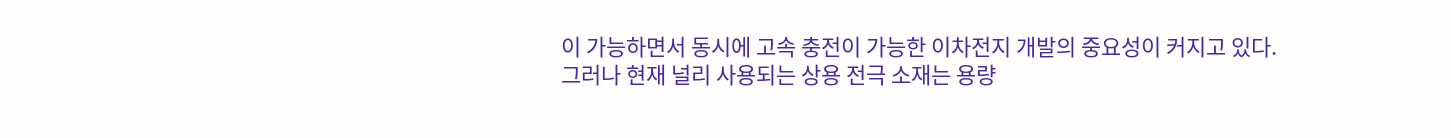이 가능하면서 동시에 고속 충전이 가능한 이차전지 개발의 중요성이 커지고 있다. 그러나 현재 널리 사용되는 상용 전극 소재는 용량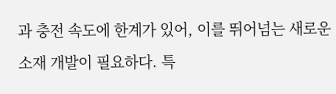과 충전 속도에 한계가 있어, 이를 뛰어넘는 새로운 소재 개발이 필요하다. 특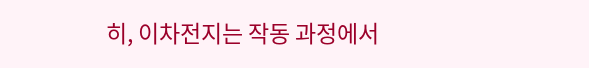히, 이차전지는 작동 과정에서